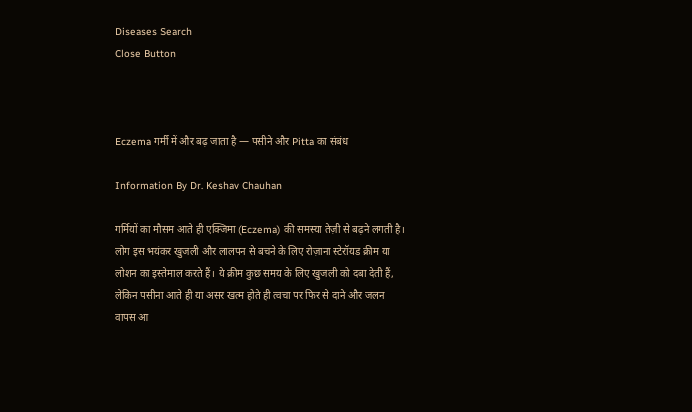Diseases Search
Close Button



Eczema गर्मी में और बढ़ जाता है — पसीने और Pitta का संबंध

Information By Dr. Keshav Chauhan

गर्मियों का मौसम आते ही एक्जिमा (Eczema) की समस्या तेज़ी से बढ़ने लगती है। लोग इस भयंकर खुजली और लालपन से बचने के लिए रोज़ाना स्टेरॉयड क्रीम या लोशन का इस्तेमाल करते हैं। ये क्रीम कुछ समय के लिए खुजली को दबा देती हैं, लेकिन पसीना आते ही या असर खत्म होते ही त्वचा पर फिर से दाने और जलन वापस आ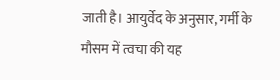जाती है। आयुर्वेद के अनुसार, गर्मी के मौसम में त्वचा की यह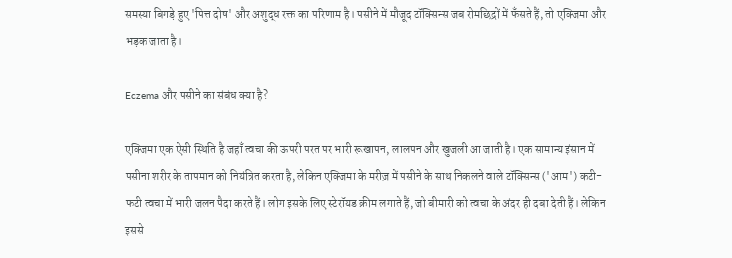समस्या बिगड़े हुए 'पित्त दोष' और अशुद्ध रक्त का परिणाम है। पसीने में मौजूद टॉक्सिन्स जब रोमछिद्रों में फँसते हैं, तो एक्जिमा और भड़क जाता है।

Eczema और पसीने का संबंध क्या है?

एक्जिमा एक ऐसी स्थिति है जहाँ त्वचा की ऊपरी परत पर भारी रूखापन, लालपन और खुजली आ जाती है। एक सामान्य इंसान में पसीना शरीर के तापमान को नियंत्रित करता है, लेकिन एक्जिमा के मरीज़ में पसीने के साथ निकलने वाले टॉक्सिन्स ('आम') कटी-फटी त्वचा में भारी जलन पैदा करते हैं। लोग इसके लिए स्टेरॉयड क्रीम लगाते हैं, जो बीमारी को त्वचा के अंदर ही दबा देती हैं। लेकिन इससे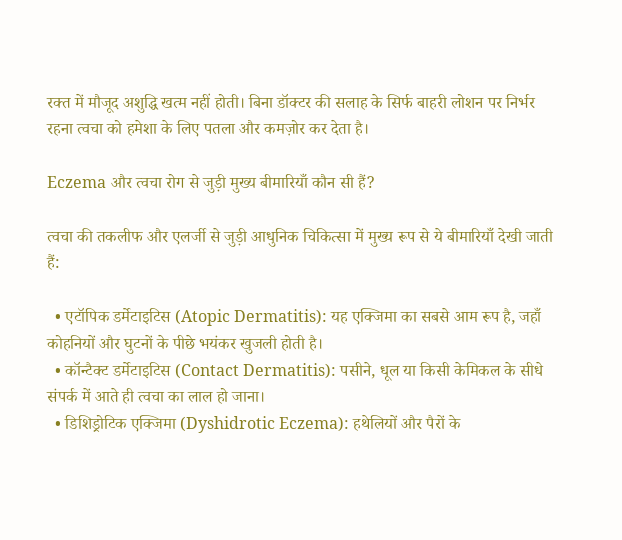रक्त में मौजूद अशुद्धि खत्म नहीं होती। बिना डॉक्टर की सलाह के सिर्फ बाहरी लोशन पर निर्भर रहना त्वचा को हमेशा के लिए पतला और कमज़ोर कर देता है।

Eczema और त्वचा रोग से जुड़ी मुख्य बीमारियाँ कौन सी हैं?

त्वचा की तकलीफ और एलर्जी से जुड़ी आधुनिक चिकित्सा में मुख्य रूप से ये बीमारियाँ देखी जाती हैं:

  • एटॉपिक डर्मेटाइटिस (Atopic Dermatitis): यह एक्जिमा का सबसे आम रूप है, जहाँ कोहनियों और घुटनों के पीछे भयंकर खुजली होती है।
  • कॉन्टैक्ट डर्मेटाइटिस (Contact Dermatitis): पसीने, धूल या किसी केमिकल के सीधे संपर्क में आते ही त्वचा का लाल हो जाना।
  • डिशिड्रोटिक एक्जिमा (Dyshidrotic Eczema): हथेलियों और पैरों के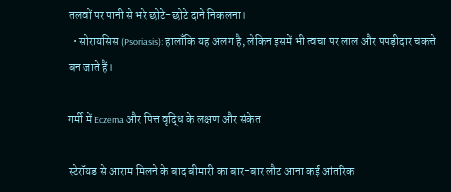तलवों पर पानी से भरे छोटे-छोटे दाने निकलना।
  • सोरायसिस (Psoriasis): हालाँकि यह अलग है, लेकिन इसमें भी त्वचा पर लाल और पपड़ीदार चकत्ते बन जाते हैं।

गर्मी में Eczema और पित्त वृद्धि के लक्षण और संकेत

स्टेरॉयड से आराम मिलने के बाद बीमारी का बार-बार लौट आना कई आंतरिक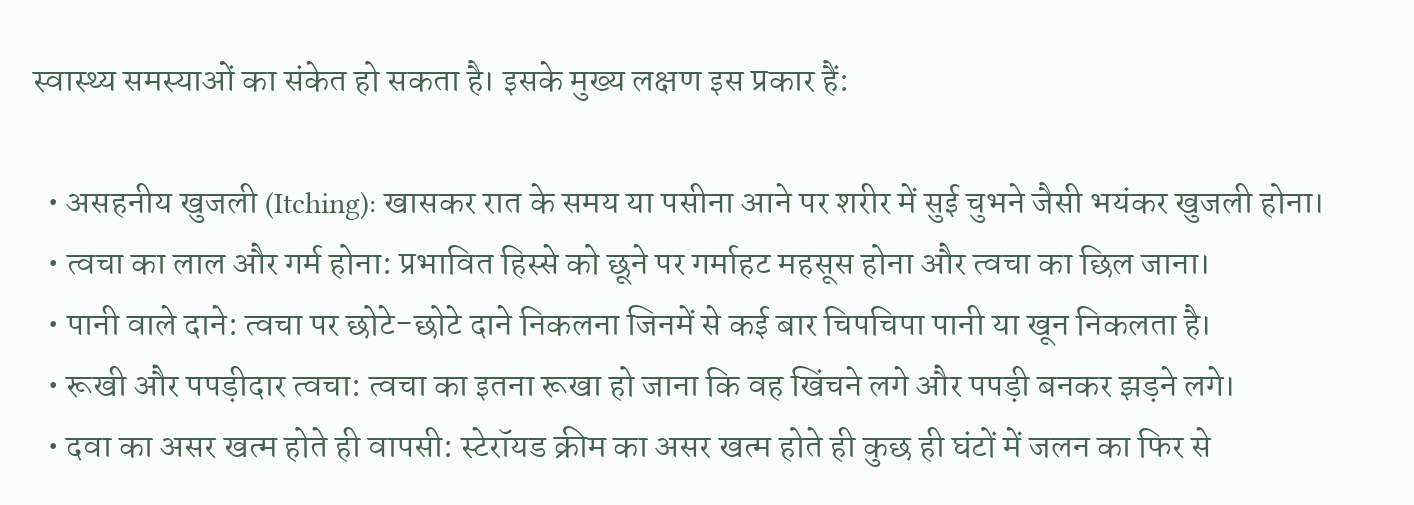स्वास्थ्य समस्याओं का संकेत हो सकता है। इसके मुख्य लक्षण इस प्रकार हैं:

  • असहनीय खुजली (Itching): खासकर रात के समय या पसीना आने पर शरीर में सुई चुभने जैसी भयंकर खुजली होना।
  • त्वचा का लाल और गर्म होना: प्रभावित हिस्से को छूने पर गर्माहट महसूस होना और त्वचा का छिल जाना।
  • पानी वाले दाने: त्वचा पर छोटे-छोटे दाने निकलना जिनमें से कई बार चिपचिपा पानी या खून निकलता है।
  • रूखी और पपड़ीदार त्वचा: त्वचा का इतना रूखा हो जाना कि वह खिंचने लगे और पपड़ी बनकर झड़ने लगे।
  • दवा का असर खत्म होते ही वापसी: स्टेरॉयड क्रीम का असर खत्म होते ही कुछ ही घंटों में जलन का फिर से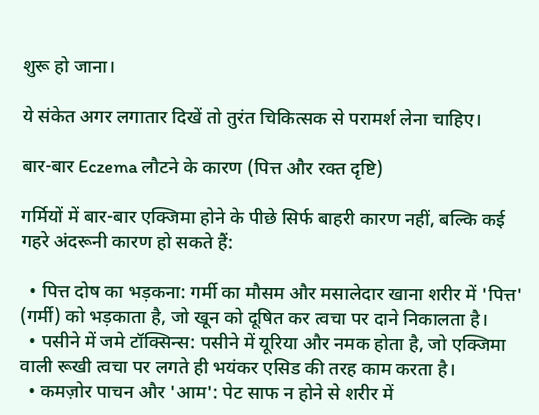शुरू हो जाना।

ये संकेत अगर लगातार दिखें तो तुरंत चिकित्सक से परामर्श लेना चाहिए।

बार-बार Eczema लौटने के कारण (पित्त और रक्त दृष्टि)

गर्मियों में बार-बार एक्जिमा होने के पीछे सिर्फ बाहरी कारण नहीं, बल्कि कई गहरे अंदरूनी कारण हो सकते हैं:

  • पित्त दोष का भड़कना: गर्मी का मौसम और मसालेदार खाना शरीर में 'पित्त' (गर्मी) को भड़काता है, जो खून को दूषित कर त्वचा पर दाने निकालता है।
  • पसीने में जमे टॉक्सिन्स: पसीने में यूरिया और नमक होता है, जो एक्जिमा वाली रूखी त्वचा पर लगते ही भयंकर एसिड की तरह काम करता है।
  • कमज़ोर पाचन और 'आम': पेट साफ न होने से शरीर में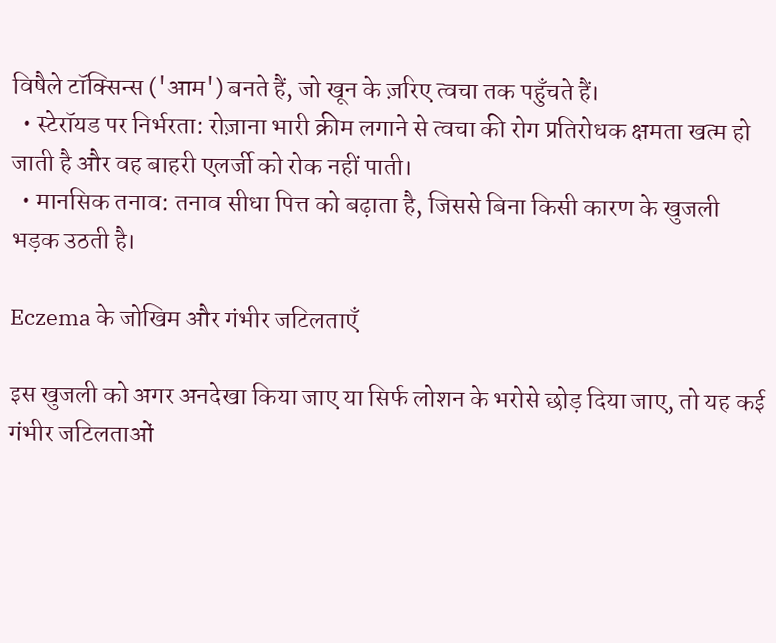विषैले टॉक्सिन्स ('आम') बनते हैं, जो खून के ज़रिए त्वचा तक पहुँचते हैं।
  • स्टेरॉयड पर निर्भरता: रोज़ाना भारी क्रीम लगाने से त्वचा की रोग प्रतिरोधक क्षमता खत्म हो जाती है और वह बाहरी एलर्जी को रोक नहीं पाती।
  • मानसिक तनाव: तनाव सीधा पित्त को बढ़ाता है, जिससे बिना किसी कारण के खुजली भड़क उठती है।

Eczema के जोखिम और गंभीर जटिलताएँ

इस खुजली को अगर अनदेखा किया जाए या सिर्फ लोशन के भरोसे छोड़ दिया जाए, तो यह कई गंभीर जटिलताओं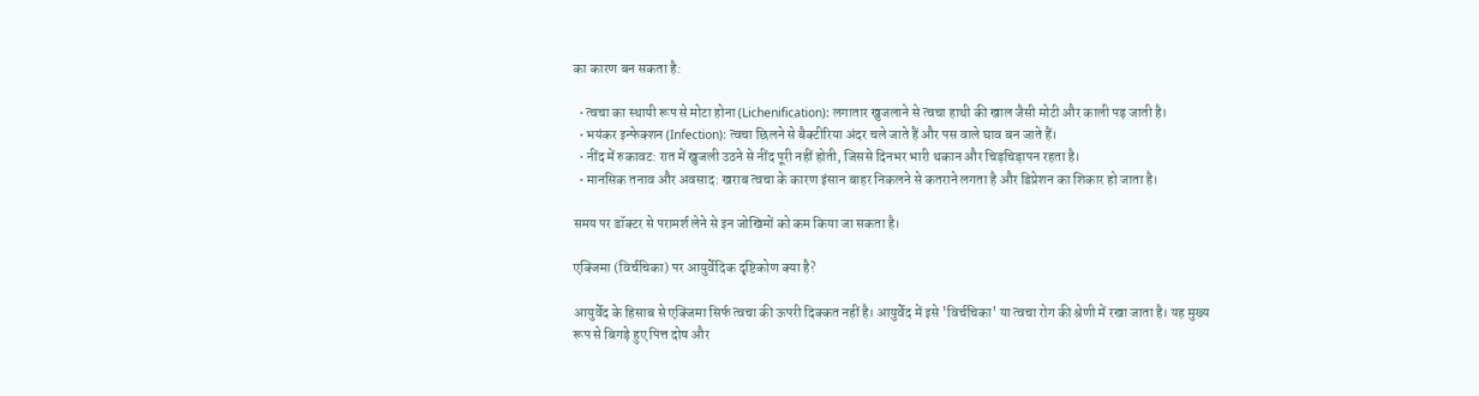का कारण बन सकता है:

  • त्वचा का स्थायी रूप से मोटा होना (Lichenification): लगातार खुजलाने से त्वचा हाथी की खाल जैसी मोटी और काली पड़ जाती है।
  • भयंकर इन्फेक्शन (Infection): त्वचा छिलने से बैक्टीरिया अंदर चले जाते हैं और पस वाले घाव बन जाते हैं।
  • नींद में रुकावट: रात में खुजली उठने से नींद पूरी नहीं होती, जिससे दिनभर भारी थकान और चिड़चिड़ापन रहता है।
  • मानसिक तनाव और अवसाद: खराब त्वचा के कारण इंसान बाहर निकलने से कतराने लगता है और डिप्रेशन का शिकार हो जाता है।

समय पर डॉक्टर से परामर्श लेने से इन जोखिमों को कम किया जा सकता है।

एक्जिमा (विर्चचिका) पर आयुर्वेदिक दृष्टिकोण क्या है?

आयुर्वेद के हिसाब से एक्जिमा सिर्फ त्वचा की ऊपरी दिक्कत नहीं है। आयुर्वेद में इसे 'विर्चचिका' या त्वचा रोग की श्रेणी में रखा जाता है। यह मुख्य रूप से बिगड़े हुए पित्त दोष और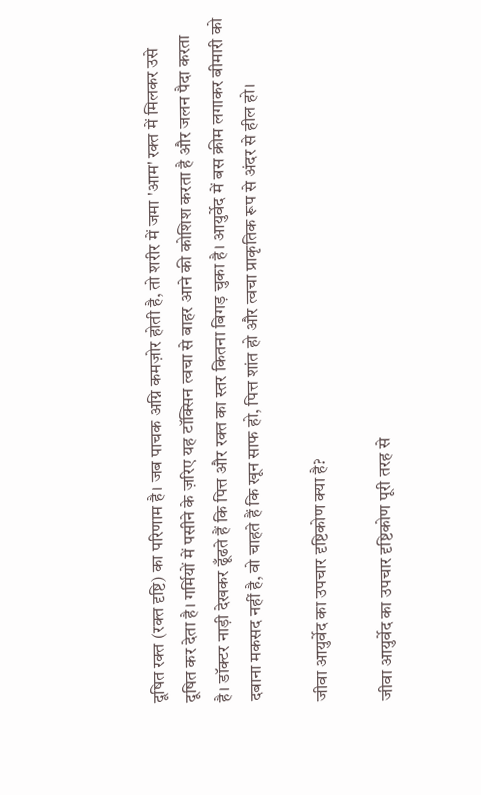दूषित रक्त (रक्त दृष्टि) का परिणाम है। जब पाचक अग्नि कमज़ोर होती है, तो शरीर में जमा 'आम' रक्त में मिलकर उसे दूषित कर देता है। गर्मियों में पसीने के ज़रिए यह टॉक्सिन त्वचा से बाहर आने की कोशिश करता है और जलन पैदा करता है। डॉक्टर नाड़ी देखकर ढूँढते हैं कि पित्त और रक्त का स्तर कितना बिगड़ चुका है। आयुर्वेद में बस क्रीम लगाकर बीमारी को दबाना मकसद नहीं है, वो चाहते हैं कि खून साफ हो, पित्त शांत हो और त्वचा प्राकृतिक रूप से अंदर से हील हो।

जीवा आयुर्वेद का उपचार दृष्टिकोण क्या है?

जीवा आयुर्वेद का उपचार दृष्टिकोण पूरी तरह से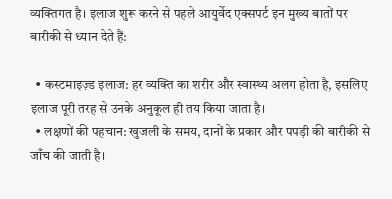व्यक्तिगत है। इलाज शुरू करने से पहले आयुर्वेद एक्सपर्ट इन मुख्य बातों पर बारीकी से ध्यान देते हैं:

  • कस्टमाइज़्ड इलाज: हर व्यक्ति का शरीर और स्वास्थ्य अलग होता है, इसलिए इलाज पूरी तरह से उनके अनुकूल ही तय किया जाता है।
  • लक्षणों की पहचान: खुजली के समय, दानों के प्रकार और पपड़ी की बारीकी से जाँच की जाती है।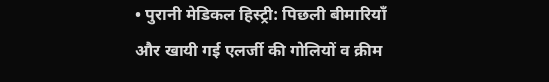• पुरानी मेडिकल हिस्ट्री: पिछली बीमारियाँ और खायी गई एलर्जी की गोलियों व क्रीम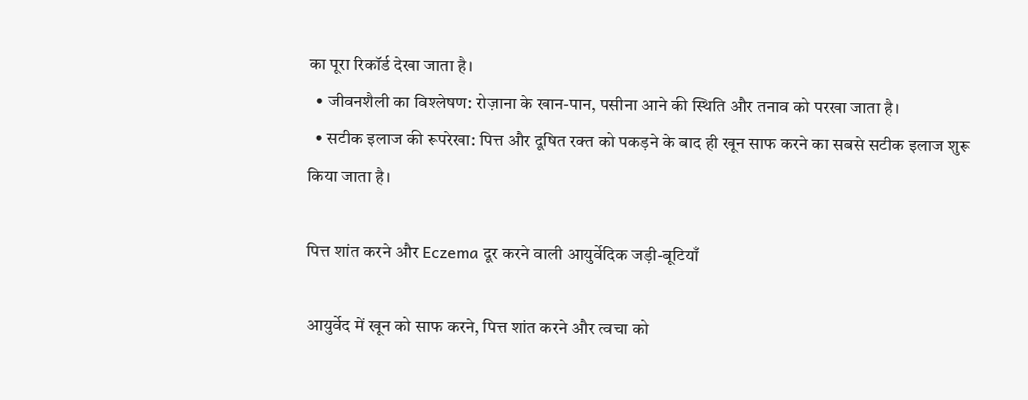का पूरा रिकॉर्ड देखा जाता है।
  • जीवनशैली का विश्लेषण: रोज़ाना के खान-पान, पसीना आने की स्थिति और तनाव को परखा जाता है।
  • सटीक इलाज की रूपरेखा: पित्त और दूषित रक्त को पकड़ने के बाद ही खून साफ करने का सबसे सटीक इलाज शुरू किया जाता है।

पित्त शांत करने और Eczema दूर करने वाली आयुर्वेदिक जड़ी-बूटियाँ

आयुर्वेद में खून को साफ करने, पित्त शांत करने और त्वचा को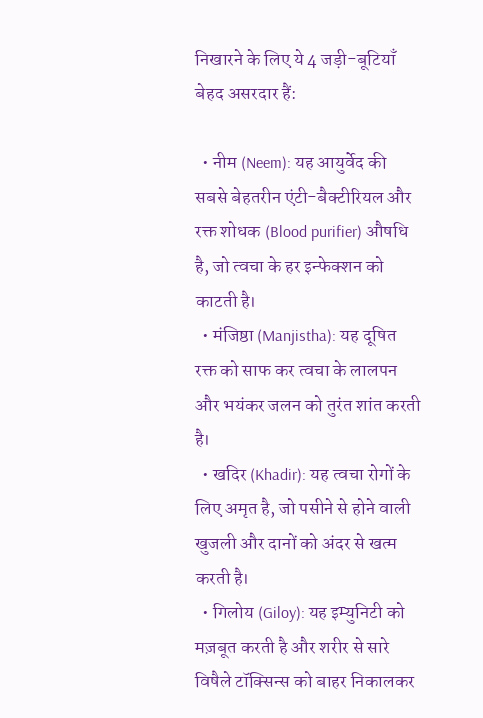निखारने के लिए ये 4 जड़ी-बूटियाँ बेहद असरदार हैं:

  • नीम (Neem): यह आयुर्वेद की सबसे बेहतरीन एंटी-बैक्टीरियल और रक्त शोधक (Blood purifier) औषधि है, जो त्वचा के हर इन्फेक्शन को काटती है।
  • मंजिष्ठा (Manjistha): यह दूषित रक्त को साफ कर त्वचा के लालपन और भयंकर जलन को तुरंत शांत करती है।
  • खदिर (Khadir): यह त्वचा रोगों के लिए अमृत है, जो पसीने से होने वाली खुजली और दानों को अंदर से खत्म करती है।
  • गिलोय (Giloy): यह इम्युनिटी को मज़बूत करती है और शरीर से सारे विषैले टॉक्सिन्स को बाहर निकालकर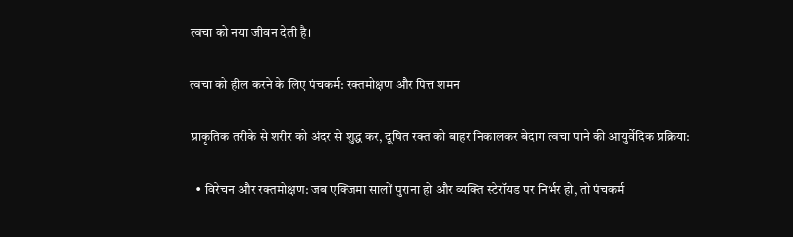त्वचा को नया जीवन देती है।

त्वचा को हील करने के लिए पंचकर्म: रक्तमोक्षण और पित्त शमन

प्राकृतिक तरीके से शरीर को अंदर से शुद्ध कर, दूषित रक्त को बाहर निकालकर बेदाग त्वचा पाने की आयुर्वेदिक प्रक्रिया:

  • विरेचन और रक्तमोक्षण: जब एक्जिमा सालों पुराना हो और व्यक्ति स्टेरॉयड पर निर्भर हो, तो पंचकर्म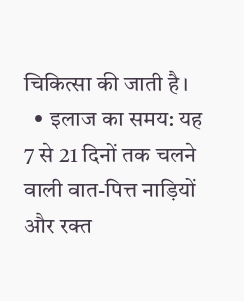चिकित्सा की जाती है।
  • इलाज का समय: यह 7 से 21 दिनों तक चलने वाली वात-पित्त नाड़ियों और रक्त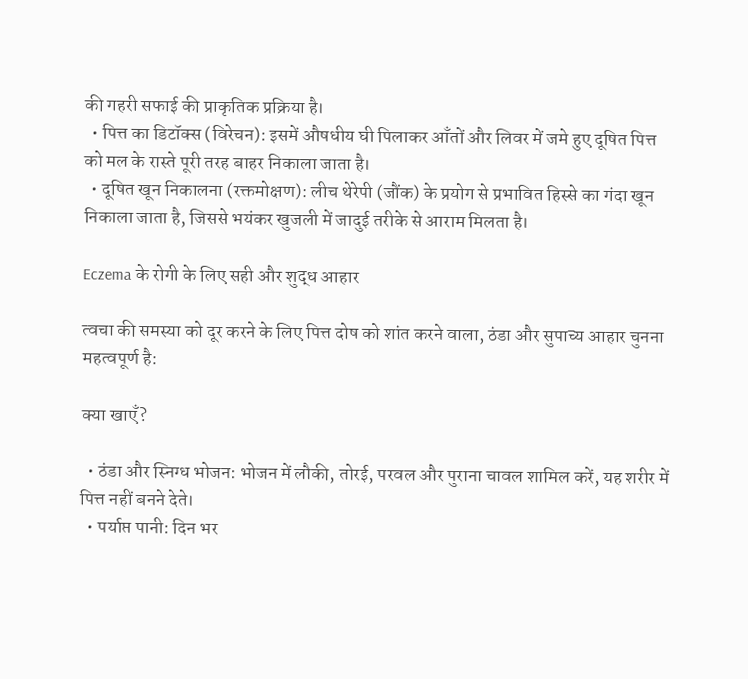की गहरी सफाई की प्राकृतिक प्रक्रिया है।
  • पित्त का डिटॉक्स (विरेचन): इसमें औषधीय घी पिलाकर आँतों और लिवर में जमे हुए दूषित पित्त को मल के रास्ते पूरी तरह बाहर निकाला जाता है।
  • दूषित खून निकालना (रक्तमोक्षण): लीच थेरेपी (जौंक) के प्रयोग से प्रभावित हिस्से का गंदा खून निकाला जाता है, जिससे भयंकर खुजली में जादुई तरीके से आराम मिलता है।

Eczema के रोगी के लिए सही और शुद्ध आहार

त्वचा की समस्या को दूर करने के लिए पित्त दोष को शांत करने वाला, ठंडा और सुपाच्य आहार चुनना महत्वपूर्ण है:

क्या खाएँ?

  • ठंडा और स्निग्ध भोजन: भोजन में लौकी, तोरई, परवल और पुराना चावल शामिल करें, यह शरीर में पित्त नहीं बनने देते।
  • पर्याप्त पानी: दिन भर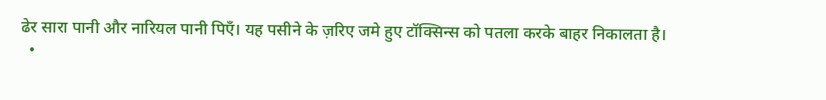ढेर सारा पानी और नारियल पानी पिएँ। यह पसीने के ज़रिए जमे हुए टॉक्सिन्स को पतला करके बाहर निकालता है।
  •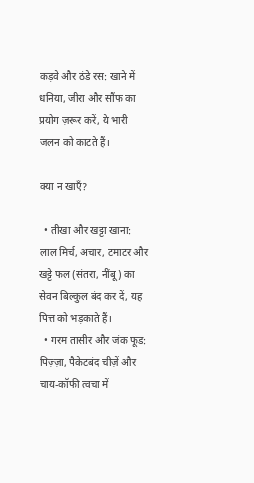कड़वे और ठंडे रस: खाने में धनिया, जीरा और सौंफ का प्रयोग ज़रूर करें, ये भारी जलन को काटते हैं।

क्या न खाएँ?

  • तीखा और खट्टा खाना: लाल मिर्च, अचार, टमाटर और खट्टे फल (संतरा, नींबू) का सेवन बिल्कुल बंद कर दें, यह पित्त को भड़काते हैं।
  • गरम तासीर और जंक फूड: पिज़्ज़ा, पैकेटबंद चीज़ें और चाय-कॉफी त्वचा में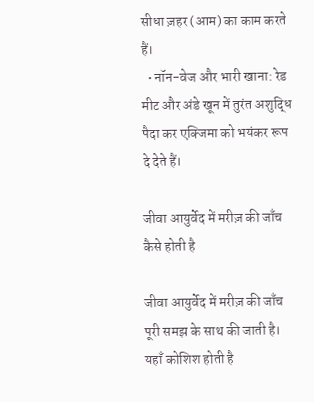सीधा ज़हर (आम) का काम करते हैं।
  • नॉन-वेज और भारी खाना: रेड मीट और अंडे खून में तुरंत अशुद्धि पैदा कर एक्जिमा को भयंकर रूप दे देते हैं।

जीवा आयुर्वेद में मरीज़ की जाँच कैसे होती है

जीवा आयुर्वेद में मरीज़ की जाँच पूरी समझ के साथ की जाती है। यहाँ कोशिश होती है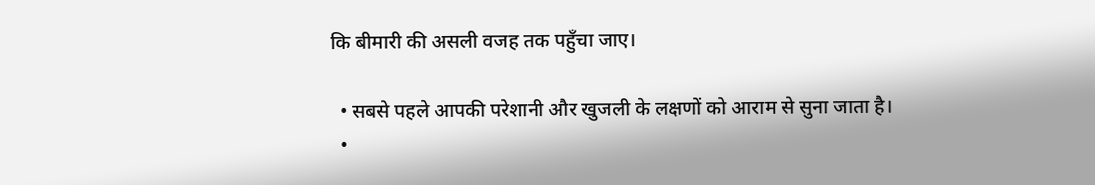कि बीमारी की असली वजह तक पहुँचा जाए।

  • सबसे पहले आपकी परेशानी और खुजली के लक्षणों को आराम से सुना जाता है।
  •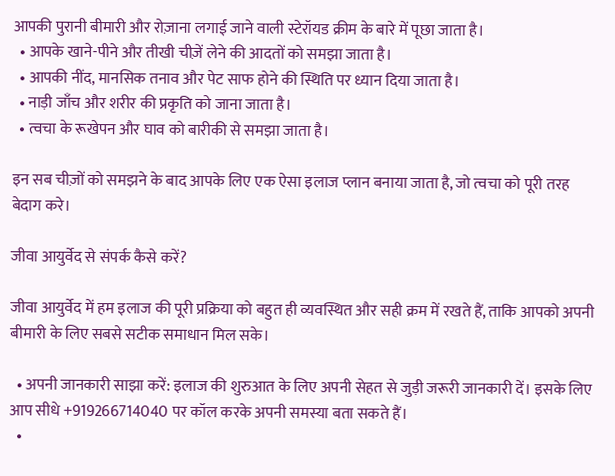आपकी पुरानी बीमारी और रोज़ाना लगाई जाने वाली स्टेरॉयड क्रीम के बारे में पूछा जाता है।
  • आपके खाने-पीने और तीखी चीज़ें लेने की आदतों को समझा जाता है।
  • आपकी नींद, मानसिक तनाव और पेट साफ होने की स्थिति पर ध्यान दिया जाता है।
  • नाड़ी जाँच और शरीर की प्रकृति को जाना जाता है।
  • त्वचा के रूखेपन और घाव को बारीकी से समझा जाता है।

इन सब चीज़ों को समझने के बाद आपके लिए एक ऐसा इलाज प्लान बनाया जाता है, जो त्वचा को पूरी तरह बेदाग करे।

जीवा आयुर्वेद से संपर्क कैसे करें?

जीवा आयुर्वेद में हम इलाज की पूरी प्रक्रिया को बहुत ही व्यवस्थित और सही क्रम में रखते हैं, ताकि आपको अपनी बीमारी के लिए सबसे सटीक समाधान मिल सके।

  • अपनी जानकारी साझा करें: इलाज की शुरुआत के लिए अपनी सेहत से जुड़ी जरूरी जानकारी दें। इसके लिए आप सीधे +919266714040 पर कॉल करके अपनी समस्या बता सकते हैं।
  •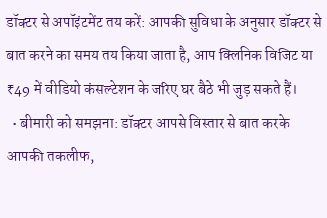डॉक्टर से अपॉइंटमेंट तय करें: आपकी सुविधा के अनुसार डॉक्टर से बात करने का समय तय किया जाता है, आप क्लिनिक विजिट या ₹49 में वीडियो कंसल्टेशन के जरिए घर बैठे भी जुड़ सकते हैं।
  • बीमारी को समझना: डॉक्टर आपसे विस्तार से बात करके आपकी तकलीफ,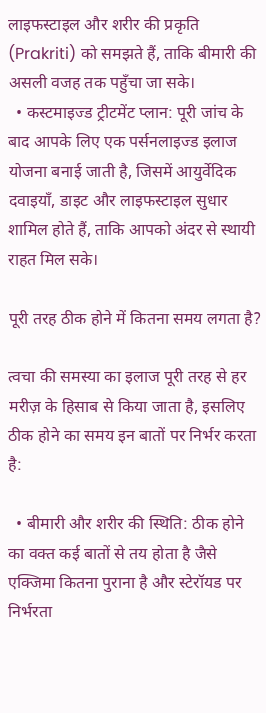लाइफस्टाइल और शरीर की प्रकृति (Prakriti) को समझते हैं, ताकि बीमारी की असली वजह तक पहुँचा जा सके।
  • कस्टमाइज्ड ट्रीटमेंट प्लान: पूरी जांच के बाद आपके लिए एक पर्सनलाइज्ड इलाज योजना बनाई जाती है, जिसमें आयुर्वेदिक दवाइयाँ, डाइट और लाइफस्टाइल सुधार शामिल होते हैं, ताकि आपको अंदर से स्थायी राहत मिल सके।

पूरी तरह ठीक होने में कितना समय लगता है?

त्वचा की समस्या का इलाज पूरी तरह से हर मरीज़ के हिसाब से किया जाता है, इसलिए ठीक होने का समय इन बातों पर निर्भर करता है:

  • बीमारी और शरीर की स्थिति: ठीक होने का वक्त कई बातों से तय होता है जैसे एक्जिमा कितना पुराना है और स्टेरॉयड पर निर्भरता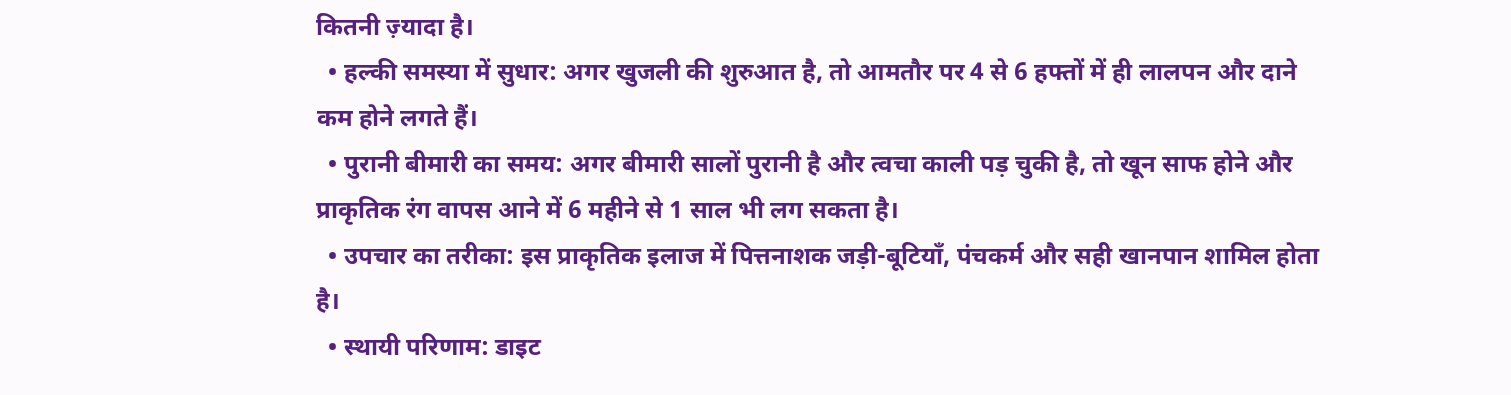कितनी ज़्यादा है।
  • हल्की समस्या में सुधार: अगर खुजली की शुरुआत है, तो आमतौर पर 4 से 6 हफ्तों में ही लालपन और दाने कम होने लगते हैं।
  • पुरानी बीमारी का समय: अगर बीमारी सालों पुरानी है और त्वचा काली पड़ चुकी है, तो खून साफ होने और प्राकृतिक रंग वापस आने में 6 महीने से 1 साल भी लग सकता है।
  • उपचार का तरीका: इस प्राकृतिक इलाज में पित्तनाशक जड़ी-बूटियाँ, पंचकर्म और सही खानपान शामिल होता है।
  • स्थायी परिणाम: डाइट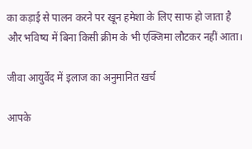का कड़ाई से पालन करने पर खून हमेशा के लिए साफ हो जाता है और भविष्य में बिना किसी क्रीम के भी एक्जिमा लौटकर नहीं आता।

जीवा आयुर्वेद में इलाज का अनुमानित खर्च

आपके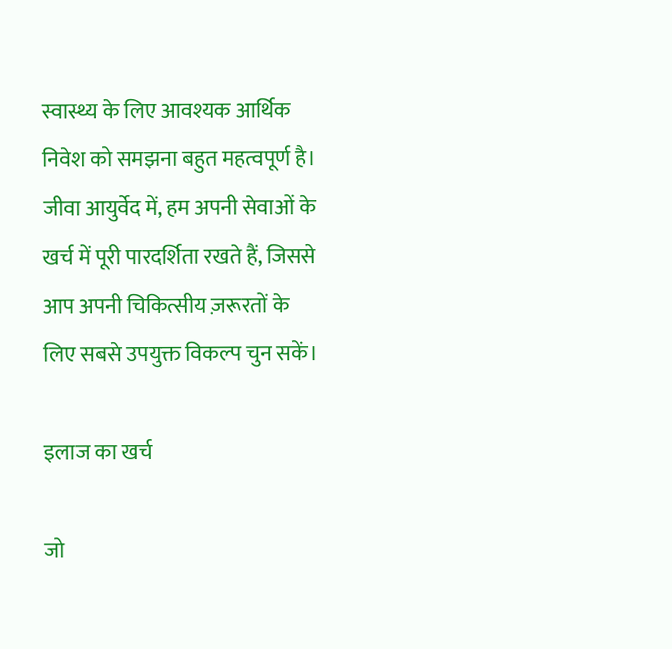स्वास्थ्य के लिए आवश्यक आर्थिक निवेश को समझना बहुत महत्वपूर्ण है। जीवा आयुर्वेद में, हम अपनी सेवाओं के खर्च में पूरी पारदर्शिता रखते हैं, जिससे आप अपनी चिकित्सीय ज़रूरतों के लिए सबसे उपयुक्त विकल्प चुन सकें।

इलाज का खर्च

जो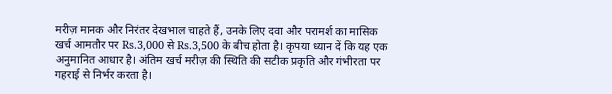मरीज़ मानक और निरंतर देखभाल चाहते हैं, उनके लिए दवा और परामर्श का मासिक खर्च आमतौर पर Rs.3,000 से Rs.3,500 के बीच होता है। कृपया ध्यान दें कि यह एक अनुमानित आधार है। अंतिम खर्च मरीज़ की स्थिति की सटीक प्रकृति और गंभीरता पर गहराई से निर्भर करता है।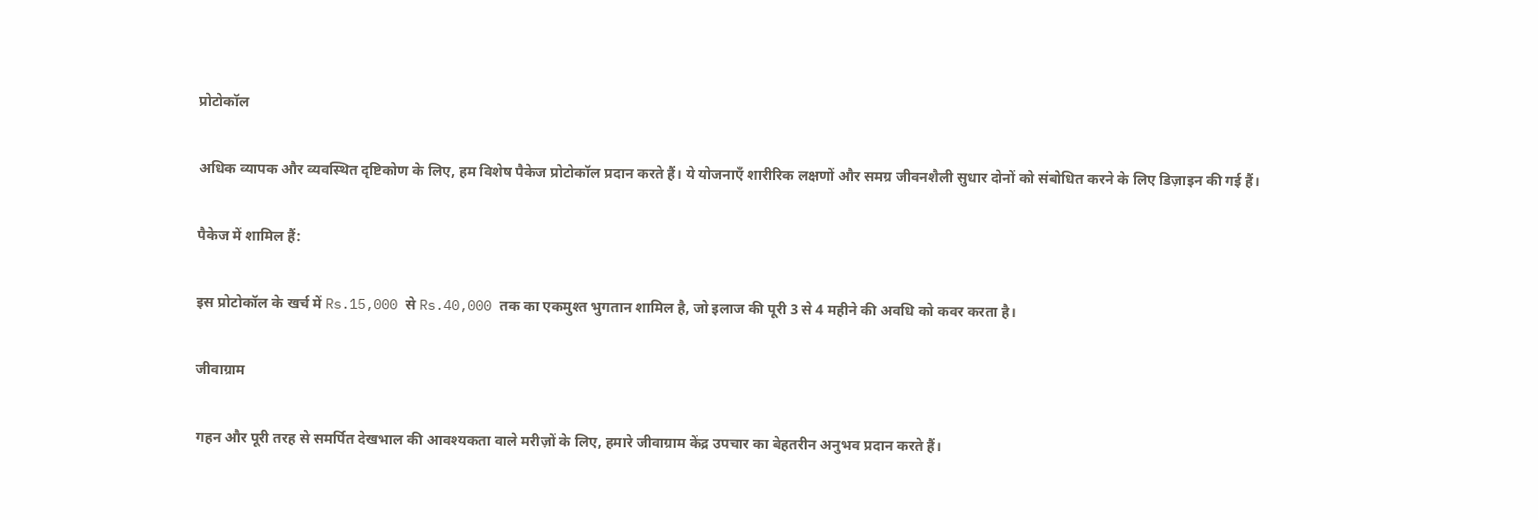प्रोटोकॉल

अधिक व्यापक और व्यवस्थित दृष्टिकोण के लिए, हम विशेष पैकेज प्रोटोकॉल प्रदान करते हैं। ये योजनाएँ शारीरिक लक्षणों और समग्र जीवनशैली सुधार दोनों को संबोधित करने के लिए डिज़ाइन की गई हैं।

पैकेज में शामिल हैं:

इस प्रोटोकॉल के खर्च में Rs.15,000 से Rs.40,000 तक का एकमुश्त भुगतान शामिल है, जो इलाज की पूरी 3 से 4 महीने की अवधि को कवर करता है।

जीवाग्राम

गहन और पूरी तरह से समर्पित देखभाल की आवश्यकता वाले मरीज़ों के लिए, हमारे जीवाग्राम केंद्र उपचार का बेहतरीन अनुभव प्रदान करते हैं।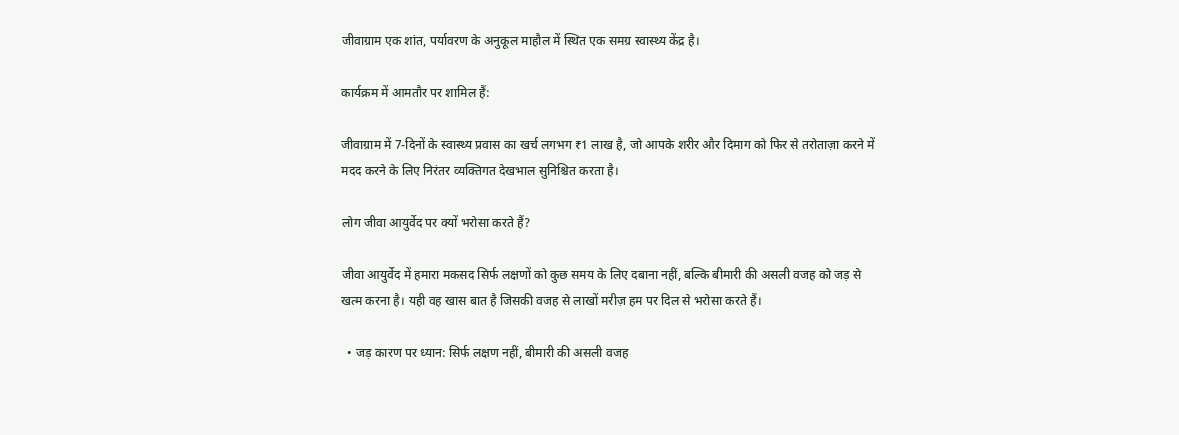जीवाग्राम एक शांत, पर्यावरण के अनुकूल माहौल में स्थित एक समग्र स्वास्थ्य केंद्र है।

कार्यक्रम में आमतौर पर शामिल हैं:

जीवाग्राम में 7-दिनों के स्वास्थ्य प्रवास का खर्च लगभग ₹1 लाख है, जो आपके शरीर और दिमाग को फिर से तरोताज़ा करने में मदद करने के लिए निरंतर व्यक्तिगत देखभाल सुनिश्चित करता है।

लोग जीवा आयुर्वेद पर क्यों भरोसा करते हैं?

जीवा आयुर्वेद में हमारा मकसद सिर्फ लक्षणों को कुछ समय के लिए दबाना नहीं, बल्कि बीमारी की असली वजह को जड़ से खत्म करना है। यही वह खास बात है जिसकी वजह से लाखों मरीज़ हम पर दिल से भरोसा करते हैं।

  • जड़ कारण पर ध्यान: सिर्फ लक्षण नहीं, बीमारी की असली वजह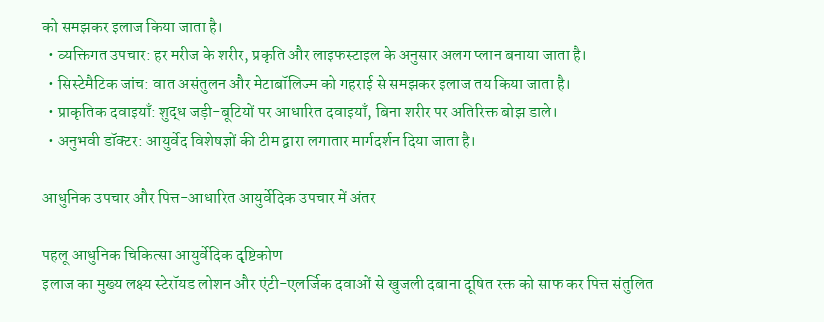को समझकर इलाज किया जाता है।
  • व्यक्तिगत उपचार: हर मरीज के शरीर, प्रकृति और लाइफस्टाइल के अनुसार अलग प्लान बनाया जाता है।
  • सिस्टेमैटिक जांच: वात असंतुलन और मेटाबॉलिज्म को गहराई से समझकर इलाज तय किया जाता है।
  • प्राकृतिक दवाइयाँ: शुद्ध जड़ी-बूटियों पर आधारित दवाइयाँ, बिना शरीर पर अतिरिक्त बोझ डाले।
  • अनुभवी डॉक्टर: आयुर्वेद विशेषज्ञों की टीम द्वारा लगातार मार्गदर्शन दिया जाता है।

आधुनिक उपचार और पित्त-आधारित आयुर्वेदिक उपचार में अंतर

पहलू आधुनिक चिकित्सा आयुर्वेदिक दृष्टिकोण
इलाज का मुख्य लक्ष्य स्टेरॉयड लोशन और एंटी-एलर्जिक दवाओं से खुजली दबाना दूषित रक्त को साफ कर पित्त संतुलित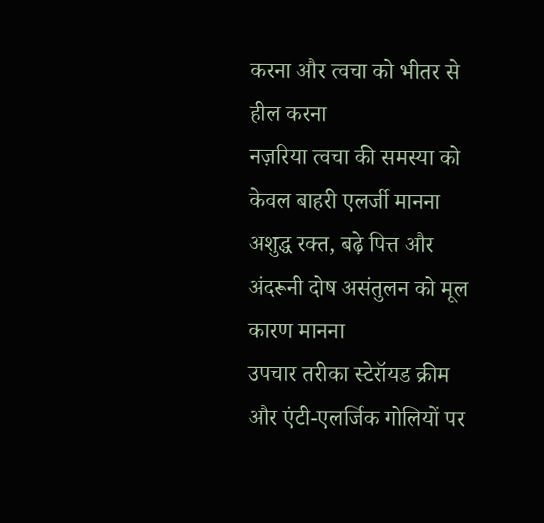करना और त्वचा को भीतर से हील करना
नज़रिया त्वचा की समस्या को केवल बाहरी एलर्जी मानना अशुद्ध रक्त, बढ़े पित्त और अंदरूनी दोष असंतुलन को मूल कारण मानना
उपचार तरीका स्टेरॉयड क्रीम और एंटी-एलर्जिक गोलियों पर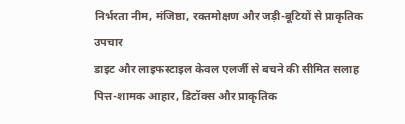निर्भरता नीम, मंजिष्ठा, रक्तमोक्षण और जड़ी-बूटियों से प्राकृतिक उपचार
डाइट और लाइफस्टाइल केवल एलर्जी से बचने की सीमित सलाह पित्त-शामक आहार, डिटॉक्स और प्राकृतिक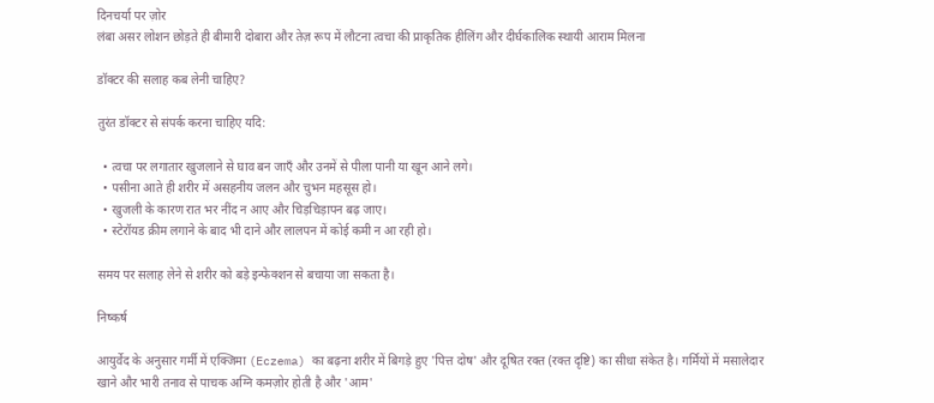दिनचर्या पर ज़ोर
लंबा असर लोशन छोड़ते ही बीमारी दोबारा और तेज़ रूप में लौटना त्वचा की प्राकृतिक हीलिंग और दीर्घकालिक स्थायी आराम मिलना

डॉक्टर की सलाह कब लेनी चाहिए?

तुरंत डॉक्टर से संपर्क करना चाहिए यदि:

  • त्वचा पर लगातार खुजलाने से घाव बन जाएँ और उनमें से पीला पानी या खून आने लगे।
  • पसीना आते ही शरीर में असहनीय जलन और चुभन महसूस हो।
  • खुजली के कारण रात भर नींद न आए और चिड़चिड़ापन बढ़ जाए।
  • स्टेरॉयड क्रीम लगाने के बाद भी दाने और लालपन में कोई कमी न आ रही हो।

समय पर सलाह लेने से शरीर को बड़े इन्फेक्शन से बचाया जा सकता है।

निष्कर्ष

आयुर्वेद के अनुसार गर्मी में एक्जिमा (Eczema) का बढ़ना शरीर में बिगड़े हुए 'पित्त दोष' और दूषित रक्त (रक्त दृष्टि) का सीधा संकेत है। गर्मियों में मसालेदार खाने और भारी तनाव से पाचक अग्नि कमज़ोर होती है और 'आम'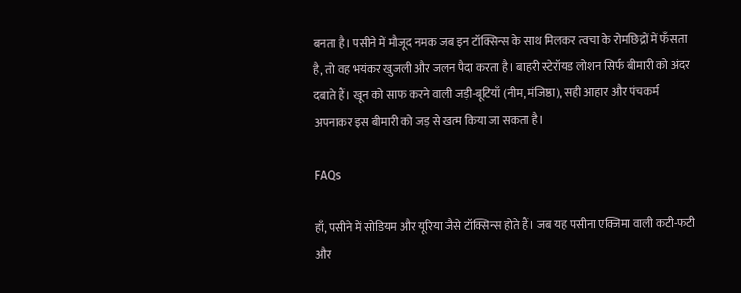बनता है। पसीने में मौजूद नमक जब इन टॉक्सिन्स के साथ मिलकर त्वचा के रोमछिद्रों में फँसता है, तो वह भयंकर खुजली और जलन पैदा करता है। बाहरी स्टेरॉयड लोशन सिर्फ बीमारी को अंदर दबाते हैं। खून को साफ करने वाली जड़ी-बूटियाँ (नीम, मंजिष्ठा), सही आहार और पंचकर्म अपनाकर इस बीमारी को जड़ से खत्म किया जा सकता है।

FAQs

हाँ, पसीने में सोडियम और यूरिया जैसे टॉक्सिन्स होते हैं। जब यह पसीना एक्जिमा वाली कटी-फटी और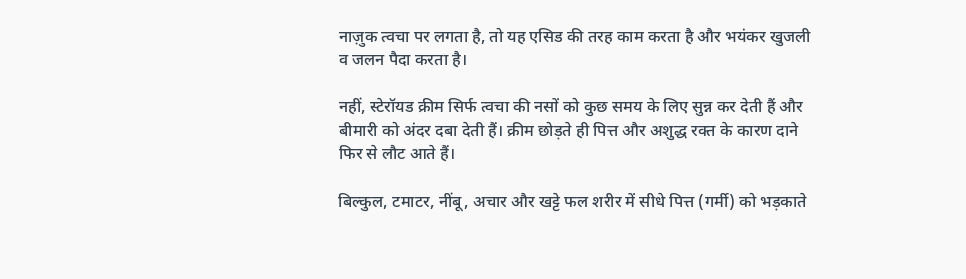नाज़ुक त्वचा पर लगता है, तो यह एसिड की तरह काम करता है और भयंकर खुजली व जलन पैदा करता है।

नहीं, स्टेरॉयड क्रीम सिर्फ त्वचा की नसों को कुछ समय के लिए सुन्न कर देती हैं और बीमारी को अंदर दबा देती हैं। क्रीम छोड़ते ही पित्त और अशुद्ध रक्त के कारण दाने फिर से लौट आते हैं।

बिल्कुल, टमाटर, नींबू, अचार और खट्टे फल शरीर में सीधे पित्त (गर्मी) को भड़काते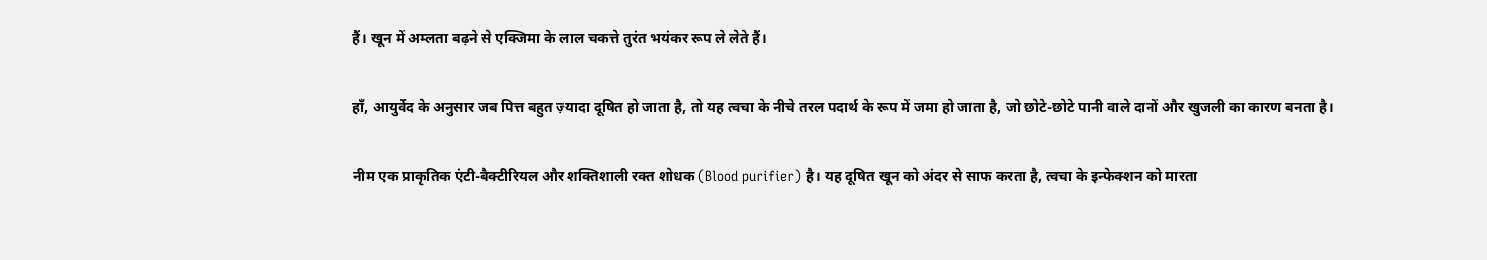हैं। खून में अम्लता बढ़ने से एक्जिमा के लाल चकत्ते तुरंत भयंकर रूप ले लेते हैं।

हाँ, आयुर्वेद के अनुसार जब पित्त बहुत ज़्यादा दूषित हो जाता है, तो यह त्वचा के नीचे तरल पदार्थ के रूप में जमा हो जाता है, जो छोटे-छोटे पानी वाले दानों और खुजली का कारण बनता है।

नीम एक प्राकृतिक एंटी-बैक्टीरियल और शक्तिशाली रक्त शोधक (Blood purifier) है। यह दूषित खून को अंदर से साफ करता है, त्वचा के इन्फेक्शन को मारता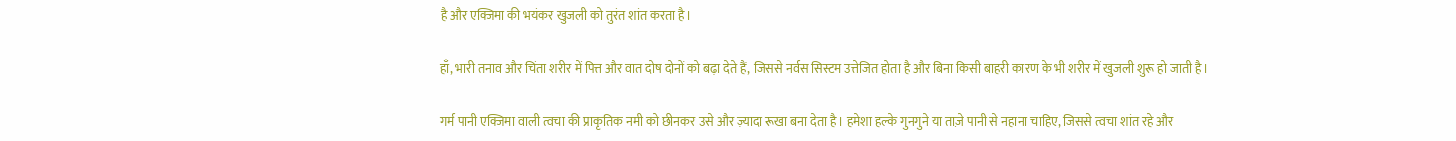है और एक्जिमा की भयंकर खुजली को तुरंत शांत करता है।

हाँ, भारी तनाव और चिंता शरीर में पित्त और वात दोष दोनों को बढ़ा देते हैं, जिससे नर्वस सिस्टम उत्तेजित होता है और बिना किसी बाहरी कारण के भी शरीर में खुजली शुरू हो जाती है।

गर्म पानी एक्जिमा वाली त्वचा की प्राकृतिक नमी को छीनकर उसे और ज़्यादा रूखा बना देता है। हमेशा हल्के गुनगुने या ताज़े पानी से नहाना चाहिए, जिससे त्वचा शांत रहे और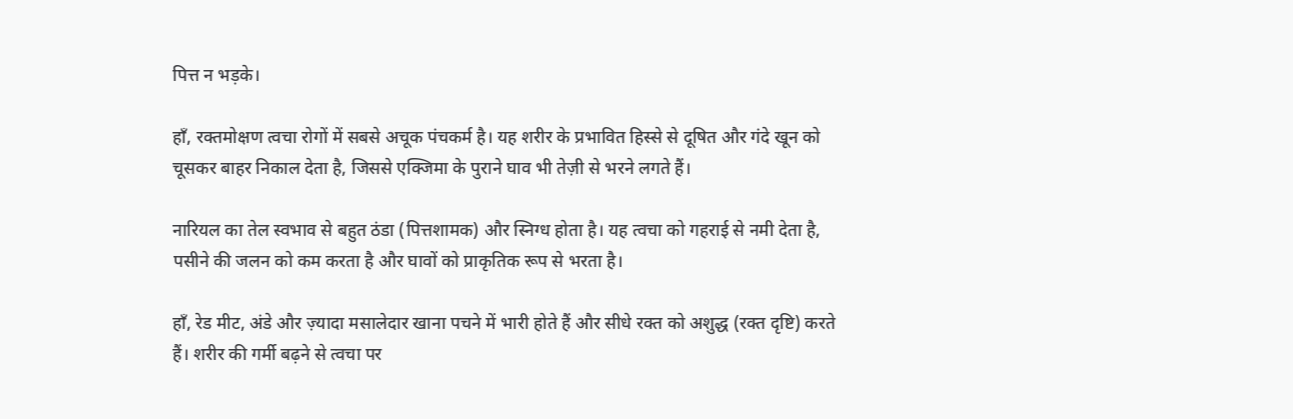पित्त न भड़के।

हाँ, रक्तमोक्षण त्वचा रोगों में सबसे अचूक पंचकर्म है। यह शरीर के प्रभावित हिस्से से दूषित और गंदे खून को चूसकर बाहर निकाल देता है, जिससे एक्जिमा के पुराने घाव भी तेज़ी से भरने लगते हैं।

नारियल का तेल स्वभाव से बहुत ठंडा (पित्तशामक) और स्निग्ध होता है। यह त्वचा को गहराई से नमी देता है, पसीने की जलन को कम करता है और घावों को प्राकृतिक रूप से भरता है।

हाँ, रेड मीट, अंडे और ज़्यादा मसालेदार खाना पचने में भारी होते हैं और सीधे रक्त को अशुद्ध (रक्त दृष्टि) करते हैं। शरीर की गर्मी बढ़ने से त्वचा पर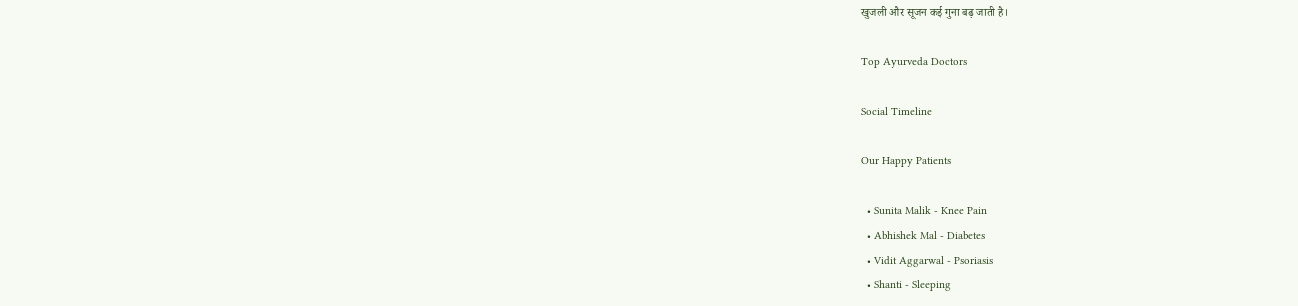खुजली और सूजन कई गुना बढ़ जाती है।

Top Ayurveda Doctors

Social Timeline

Our Happy Patients

  • Sunita Malik - Knee Pain
  • Abhishek Mal - Diabetes
  • Vidit Aggarwal - Psoriasis
  • Shanti - Sleeping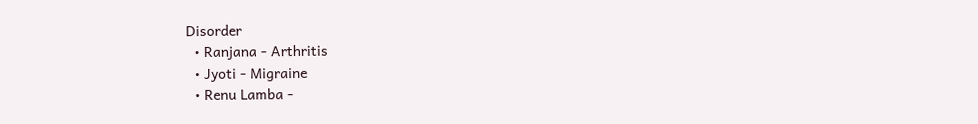Disorder
  • Ranjana - Arthritis
  • Jyoti - Migraine
  • Renu Lamba -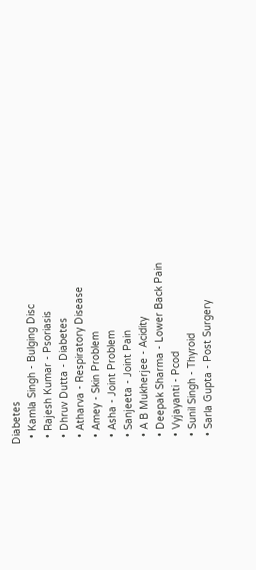Diabetes
  • Kamla Singh - Bulging Disc
  • Rajesh Kumar - Psoriasis
  • Dhruv Dutta - Diabetes
  • Atharva - Respiratory Disease
  • Amey - Skin Problem
  • Asha - Joint Problem
  • Sanjeeta - Joint Pain
  • A B Mukherjee - Acidity
  • Deepak Sharma - Lower Back Pain
  • Vyjayanti - Pcod
  • Sunil Singh - Thyroid
  • Sarla Gupta - Post Surgery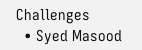Challenges
  • Syed Masood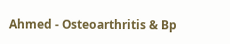Ahmed - Osteoarthritis & Bp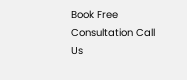Book Free Consultation Call Us